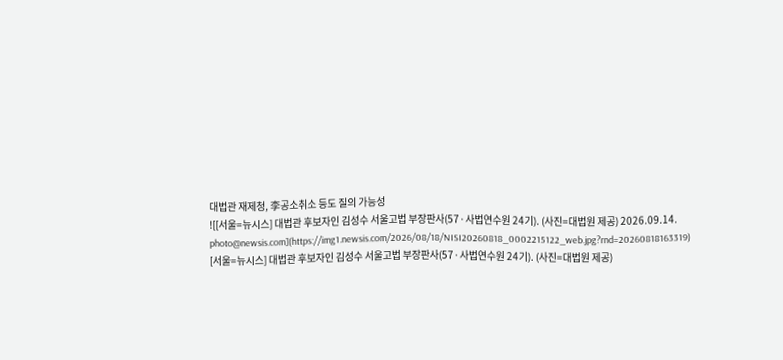대법관 재제청, 李공소취소 등도 질의 가능성
![[서울=뉴시스] 대법관 후보자인 김성수 서울고법 부장판사(57·사법연수원 24기). (사진=대법원 제공) 2026.09.14. photo@newsis.com](https://img1.newsis.com/2026/08/18/NISI20260818_0002215122_web.jpg?rnd=20260818163319)
[서울=뉴시스] 대법관 후보자인 김성수 서울고법 부장판사(57·사법연수원 24기). (사진=대법원 제공)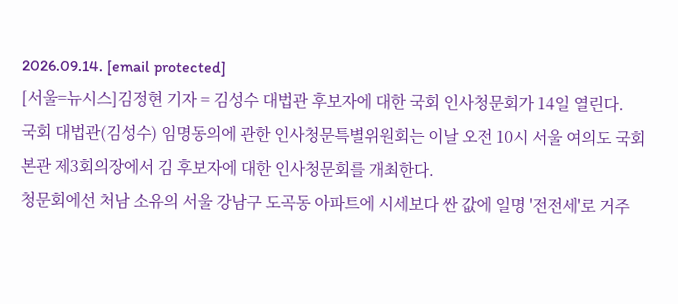2026.09.14. [email protected]
[서울=뉴시스]김정현 기자 = 김성수 대법관 후보자에 대한 국회 인사청문회가 14일 열린다.
국회 대법관(김성수) 임명동의에 관한 인사청문특별위원회는 이날 오전 10시 서울 여의도 국회 본관 제3회의장에서 김 후보자에 대한 인사청문회를 개최한다.
청문회에선 처남 소유의 서울 강남구 도곡동 아파트에 시세보다 싼 값에 일명 '전전세'로 거주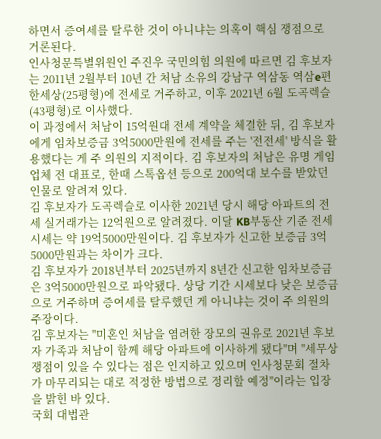하면서 증여세를 탈루한 것이 아니냐는 의혹이 핵심 쟁점으로 거론된다.
인사청문특별위원인 주진우 국민의힘 의원에 따르면 김 후보자는 2011년 2월부터 10년 간 처남 소유의 강남구 역삼동 역삼e편한세상(25평형)에 전세로 거주하고, 이후 2021년 6월 도곡렉슬(43평형)로 이사했다.
이 과정에서 처남이 15억원대 전세 계약을 체결한 뒤, 김 후보자에게 임차보증금 3억5000만원에 전세를 주는 '전전세' 방식을 활용했다는 게 주 의원의 지적이다. 김 후보자의 처남은 유명 게임업체 전 대표로, 한때 스톡옵션 등으로 200억대 보수를 받았던 인물로 알려져 있다.
김 후보자가 도곡렉슬로 이사한 2021년 당시 해당 아파트의 전세 실거래가는 12억원으로 알려졌다. 이달 KB부동산 기준 전세 시세는 약 19억5000만원이다. 김 후보자가 신고한 보증금 3억5000만원과는 차이가 크다.
김 후보자가 2018년부터 2025년까지 8년간 신고한 임차보증금은 3억5000만원으로 파악됐다. 상당 기간 시세보다 낮은 보증금으로 거주하며 증여세를 탈루했던 게 아니냐는 것이 주 의원의 주장이다.
김 후보자는 "미혼인 처남을 염려한 장모의 권유로 2021년 후보자 가족과 처남이 함께 해당 아파트에 이사하게 됐다"며 "세무상 쟁점이 있을 수 있다는 점은 인지하고 있으며 인사청문회 절차가 마무리되는 대로 적정한 방법으로 정리할 예정"이라는 입장을 밝힌 바 있다.
국회 대법관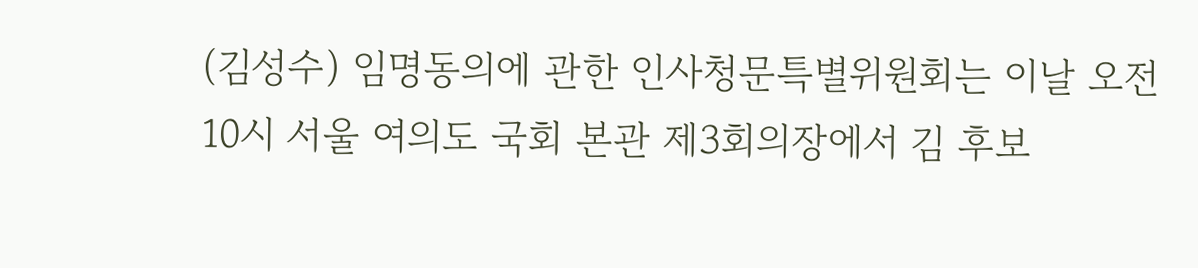(김성수) 임명동의에 관한 인사청문특별위원회는 이날 오전 10시 서울 여의도 국회 본관 제3회의장에서 김 후보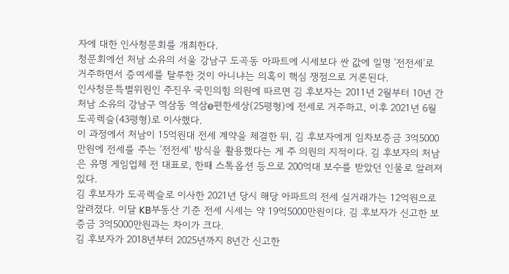자에 대한 인사청문회를 개최한다.
청문회에선 처남 소유의 서울 강남구 도곡동 아파트에 시세보다 싼 값에 일명 '전전세'로 거주하면서 증여세를 탈루한 것이 아니냐는 의혹이 핵심 쟁점으로 거론된다.
인사청문특별위원인 주진우 국민의힘 의원에 따르면 김 후보자는 2011년 2월부터 10년 간 처남 소유의 강남구 역삼동 역삼e편한세상(25평형)에 전세로 거주하고, 이후 2021년 6월 도곡렉슬(43평형)로 이사했다.
이 과정에서 처남이 15억원대 전세 계약을 체결한 뒤, 김 후보자에게 임차보증금 3억5000만원에 전세를 주는 '전전세' 방식을 활용했다는 게 주 의원의 지적이다. 김 후보자의 처남은 유명 게임업체 전 대표로, 한때 스톡옵션 등으로 200억대 보수를 받았던 인물로 알려져 있다.
김 후보자가 도곡렉슬로 이사한 2021년 당시 해당 아파트의 전세 실거래가는 12억원으로 알려졌다. 이달 KB부동산 기준 전세 시세는 약 19억5000만원이다. 김 후보자가 신고한 보증금 3억5000만원과는 차이가 크다.
김 후보자가 2018년부터 2025년까지 8년간 신고한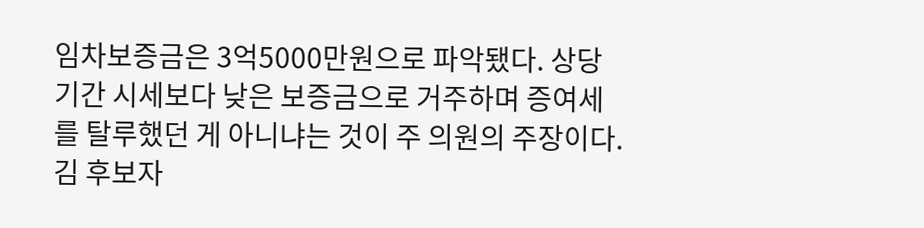임차보증금은 3억5000만원으로 파악됐다. 상당 기간 시세보다 낮은 보증금으로 거주하며 증여세를 탈루했던 게 아니냐는 것이 주 의원의 주장이다.
김 후보자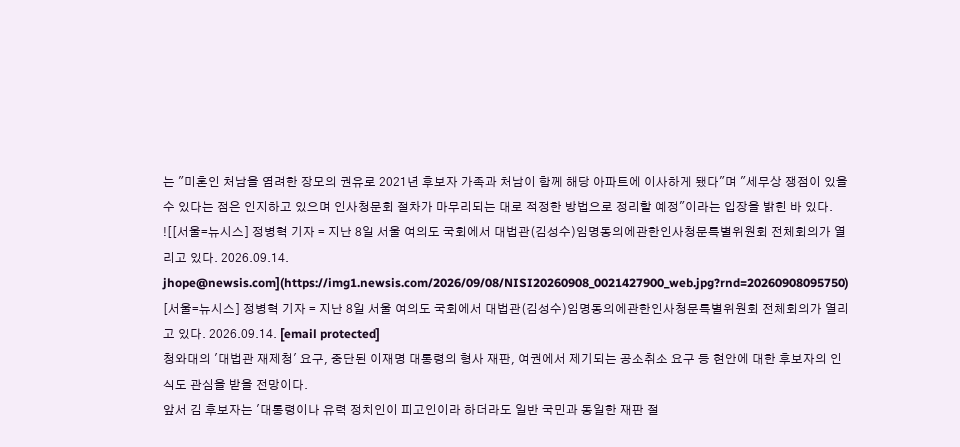는 "미혼인 처남을 염려한 장모의 권유로 2021년 후보자 가족과 처남이 함께 해당 아파트에 이사하게 됐다"며 "세무상 쟁점이 있을 수 있다는 점은 인지하고 있으며 인사청문회 절차가 마무리되는 대로 적정한 방법으로 정리할 예정"이라는 입장을 밝힌 바 있다.
![[서울=뉴시스] 정병혁 기자 = 지난 8일 서울 여의도 국회에서 대법관(김성수)임명동의에관한인사청문특별위원회 전체회의가 열리고 있다. 2026.09.14. jhope@newsis.com](https://img1.newsis.com/2026/09/08/NISI20260908_0021427900_web.jpg?rnd=20260908095750)
[서울=뉴시스] 정병혁 기자 = 지난 8일 서울 여의도 국회에서 대법관(김성수)임명동의에관한인사청문특별위원회 전체회의가 열리고 있다. 2026.09.14. [email protected]
청와대의 '대법관 재제청' 요구, 중단된 이재명 대통령의 형사 재판, 여권에서 제기되는 공소취소 요구 등 현안에 대한 후보자의 인식도 관심을 받을 전망이다.
앞서 김 후보자는 '대통령이나 유력 정치인이 피고인이라 하더라도 일반 국민과 동일한 재판 절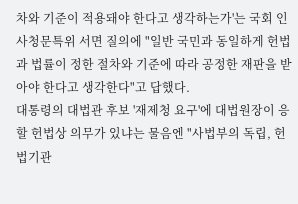차와 기준이 적용돼야 한다고 생각하는가'는 국회 인사청문특위 서면 질의에 "일반 국민과 동일하게 헌법과 법률이 정한 절차와 기준에 따라 공정한 재판을 받아야 한다고 생각한다"고 답했다.
대통령의 대법관 후보 '재제청 요구'에 대법원장이 응할 헌법상 의무가 있냐는 물음엔 "사법부의 독립, 헌법기관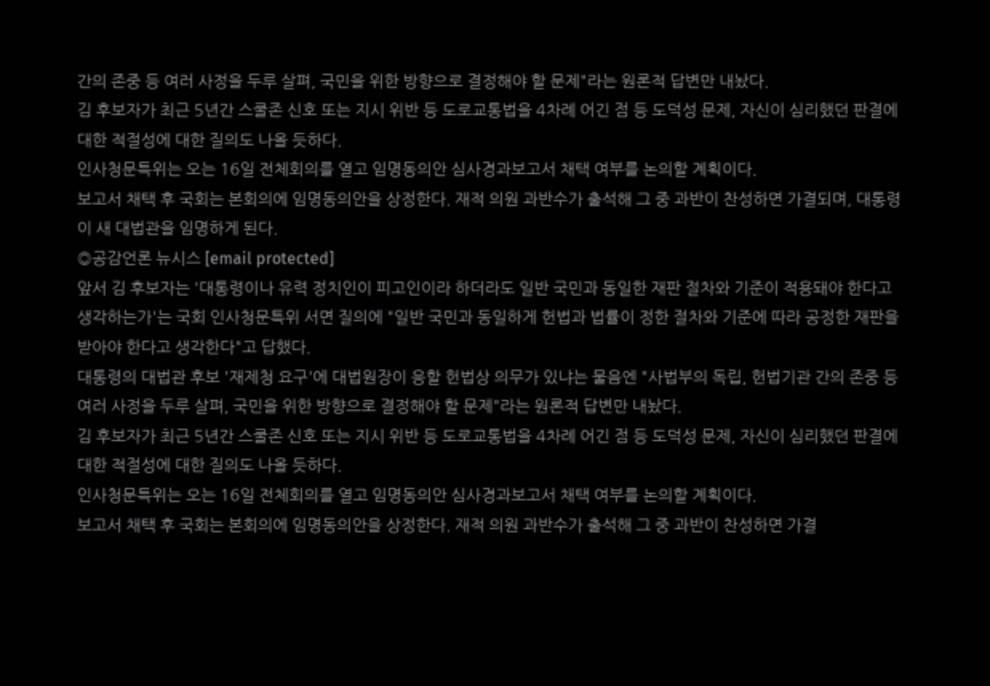간의 존중 등 여러 사정을 두루 살펴, 국민을 위한 방향으로 결정해야 할 문제"라는 원론적 답변만 내놨다.
김 후보자가 최근 5년간 스쿨존 신호 또는 지시 위반 등 도로교통법을 4차례 어긴 점 등 도덕성 문제, 자신이 심리했던 판결에 대한 적절성에 대한 질의도 나올 듯하다.
인사청문특위는 오는 16일 전체회의를 열고 임명동의안 심사경과보고서 채택 여부를 논의할 계획이다.
보고서 채택 후 국회는 본회의에 임명동의안을 상정한다. 재적 의원 과반수가 출석해 그 중 과반이 찬성하면 가결되며, 대통령이 새 대법관을 임명하게 된다.
◎공감언론 뉴시스 [email protected]
앞서 김 후보자는 '대통령이나 유력 정치인이 피고인이라 하더라도 일반 국민과 동일한 재판 절차와 기준이 적용돼야 한다고 생각하는가'는 국회 인사청문특위 서면 질의에 "일반 국민과 동일하게 헌법과 법률이 정한 절차와 기준에 따라 공정한 재판을 받아야 한다고 생각한다"고 답했다.
대통령의 대법관 후보 '재제청 요구'에 대법원장이 응할 헌법상 의무가 있냐는 물음엔 "사법부의 독립, 헌법기관 간의 존중 등 여러 사정을 두루 살펴, 국민을 위한 방향으로 결정해야 할 문제"라는 원론적 답변만 내놨다.
김 후보자가 최근 5년간 스쿨존 신호 또는 지시 위반 등 도로교통법을 4차례 어긴 점 등 도덕성 문제, 자신이 심리했던 판결에 대한 적절성에 대한 질의도 나올 듯하다.
인사청문특위는 오는 16일 전체회의를 열고 임명동의안 심사경과보고서 채택 여부를 논의할 계획이다.
보고서 채택 후 국회는 본회의에 임명동의안을 상정한다. 재적 의원 과반수가 출석해 그 중 과반이 찬성하면 가결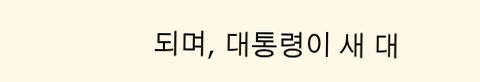되며, 대통령이 새 대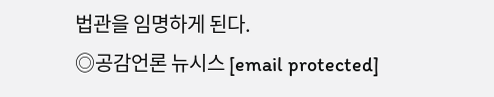법관을 임명하게 된다.
◎공감언론 뉴시스 [email protected]